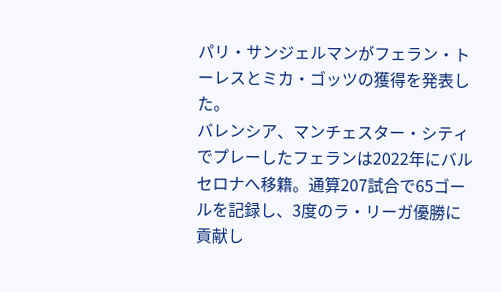パリ・サンジェルマンがフェラン・トーレスとミカ・ゴッツの獲得を発表した。
バレンシア、マンチェスター・シティでプレーしたフェランは2022年にバルセロナへ移籍。通算207試合で65ゴールを記録し、3度のラ・リーガ優勝に貢献し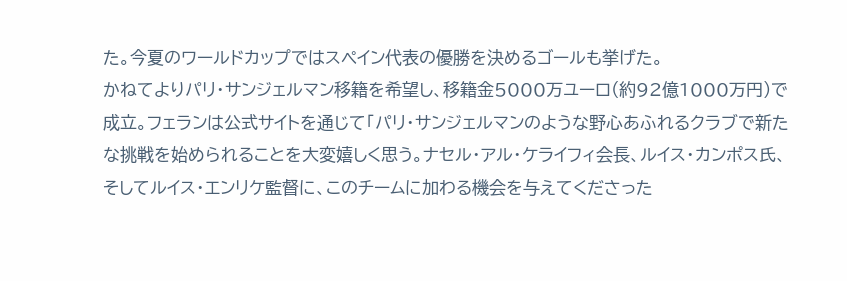た。今夏のワールドカップではスペイン代表の優勝を決めるゴールも挙げた。
かねてよりパリ・サンジェルマン移籍を希望し、移籍金5000万ユーロ(約92億1000万円)で成立。フェランは公式サイトを通じて「パリ・サンジェルマンのような野心あふれるクラブで新たな挑戦を始められることを大変嬉しく思う。ナセル・アル・ケライフィ会長、ルイス・カンポス氏、そしてルイス・エンリケ監督に、このチームに加わる機会を与えてくださった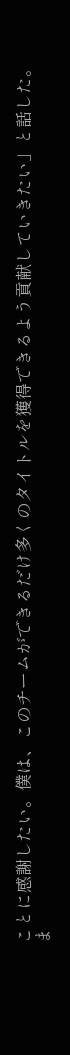ことに感謝したい。僕は、このチームができるだけ多くのタイトルを獲得できるよう貢献していきたい」と話した。
ま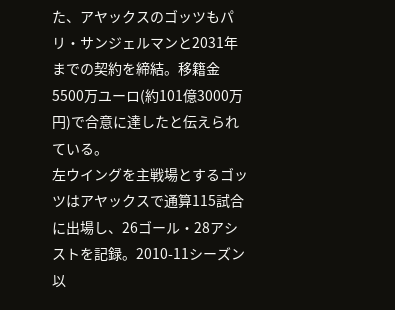た、アヤックスのゴッツもパリ・サンジェルマンと2031年までの契約を締結。移籍金5500万ユーロ(約101億3000万円)で合意に達したと伝えられている。
左ウイングを主戦場とするゴッツはアヤックスで通算115試合に出場し、26ゴール・28アシストを記録。2010-11シーズン以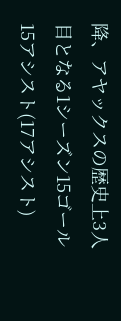降、アヤックスの歴史上3人目となる1シーズン15ゴール15アシスト(17アシスト)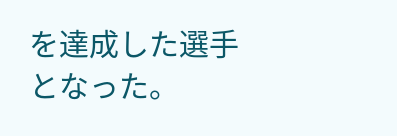を達成した選手となった。